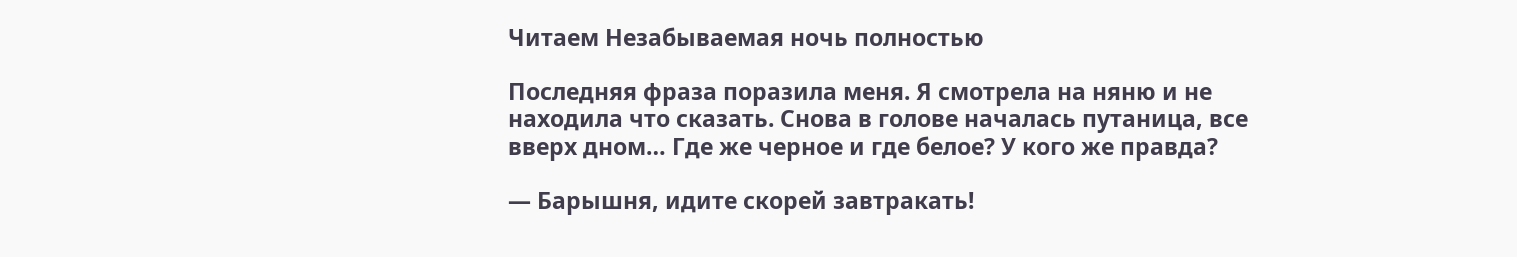Читаем Незабываемая ночь полностью

Последняя фраза поразила меня. Я смотрела на няню и не находила что сказать. Снова в голове началась путаница, все вверх дном… Где же черное и где белое? У кого же правда?

— Барышня, идите скорей завтракать!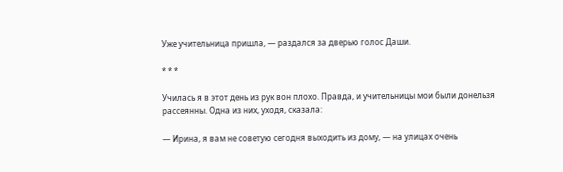Уже учительница пришла, — раздался за дверью голос Даши.

* * *

Училась я в этот день из рук вон плохо. Правда, и учительницы мои были донельзя рассеянны. Одна из них, уходя, сказала:

— Ирина, я вам не советую сегодня выходить из дому, — на улицах очень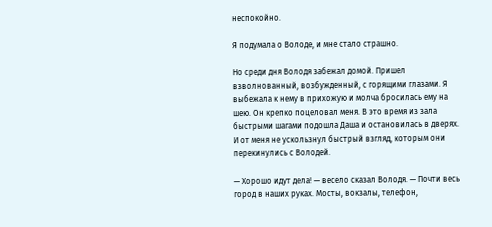неспокойно.

Я подумала о Володе, и мне стало страшно.

Но среди дня Володя забежал домой. Пришел взволнованный, возбужденный, с горящими глазами. Я выбежала к нему в прихожую и молча бросилась ему на шею. Он крепко поцеловал меня. В это время из зала быстрыми шагами подошла Даша и остановилась в дверях. И от меня не ускользнул быстрый взгляд, которым они перекинулись с Володей.

— Хорошо идут дела! — весело сказал Володя. — Почти весь город в наших руках. Мосты, вокзалы, телефон,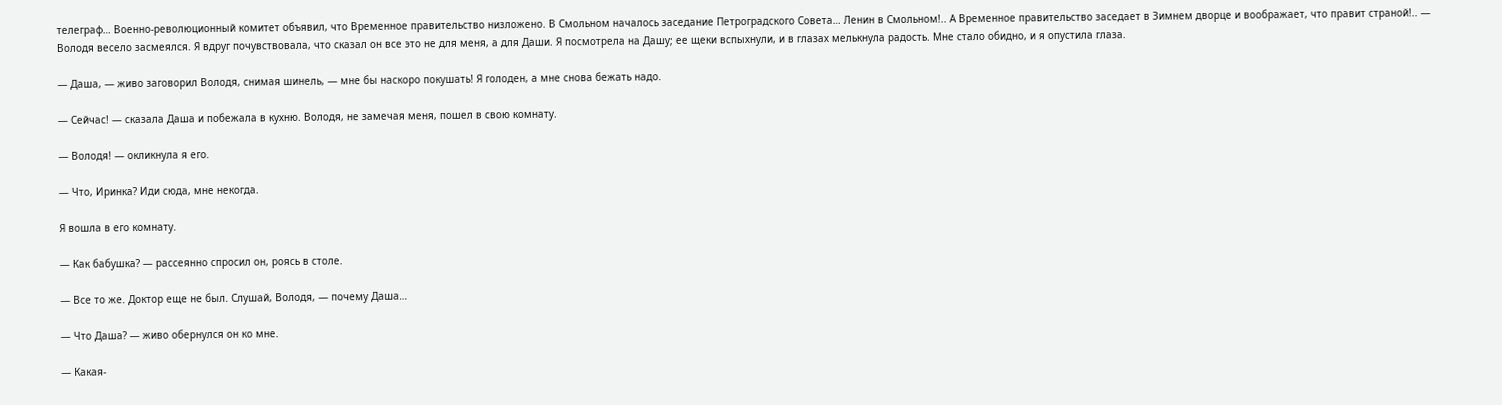телеграф… Военно-революционный комитет объявил, что Временное правительство низложено. В Смольном началось заседание Петроградского Совета… Ленин в Смольном!.. А Временное правительство заседает в Зимнем дворце и воображает, что правит страной!.. — Володя весело засмеялся. Я вдруг почувствовала, что сказал он все это не для меня, а для Даши. Я посмотрела на Дашу; ее щеки вспыхнули, и в глазах мелькнула радость. Мне стало обидно, и я опустила глаза.

— Даша, — живо заговорил Володя, снимая шинель, — мне бы наскоро покушать! Я голоден, а мне снова бежать надо.

— Сейчас! — сказала Даша и побежала в кухню. Володя, не замечая меня, пошел в свою комнату.

— Володя! — окликнула я его.

— Что, Иринка? Иди сюда, мне некогда.

Я вошла в его комнату.

— Как бабушка? — рассеянно спросил он, роясь в столе.

— Все то же. Доктор еще не был. Слушай, Володя, — почему Даша…

— Что Даша? — живо обернулся он ко мне.

— Какая-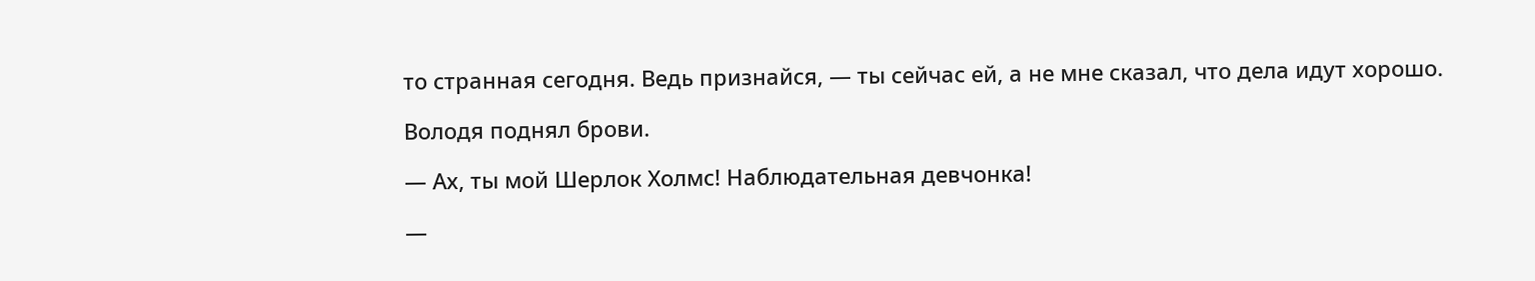то странная сегодня. Ведь признайся, — ты сейчас ей, а не мне сказал, что дела идут хорошо.

Володя поднял брови.

— Ах, ты мой Шерлок Холмс! Наблюдательная девчонка!

—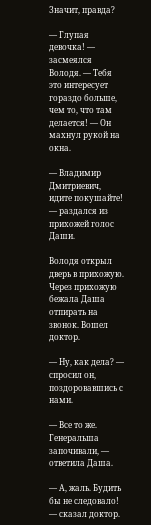Значит, правда?

— Глупая девочка! — засмеялся Володя. — Тебя это интересует гораздо больше, чем то, что там делается! — Он махнул рукой на окна.

— Владимир Дмитриевич, идите покушайте! — раздался из прихожей голос Даши.

Володя открыл дверь в прихожую. Через прихожую бежала Даша отпирать на звонок. Вошел доктор.

— Ну, как дела? — спросил он, поздоровавшись с нами.

— Все то же. Генеральша започивали, — ответила Даша.

— А, жаль. Будить бы не следовало! — сказал доктор.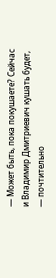— Может быть, пока покушаете? Сейчас и Владимир Дмитриевич кушать будет, — почтительно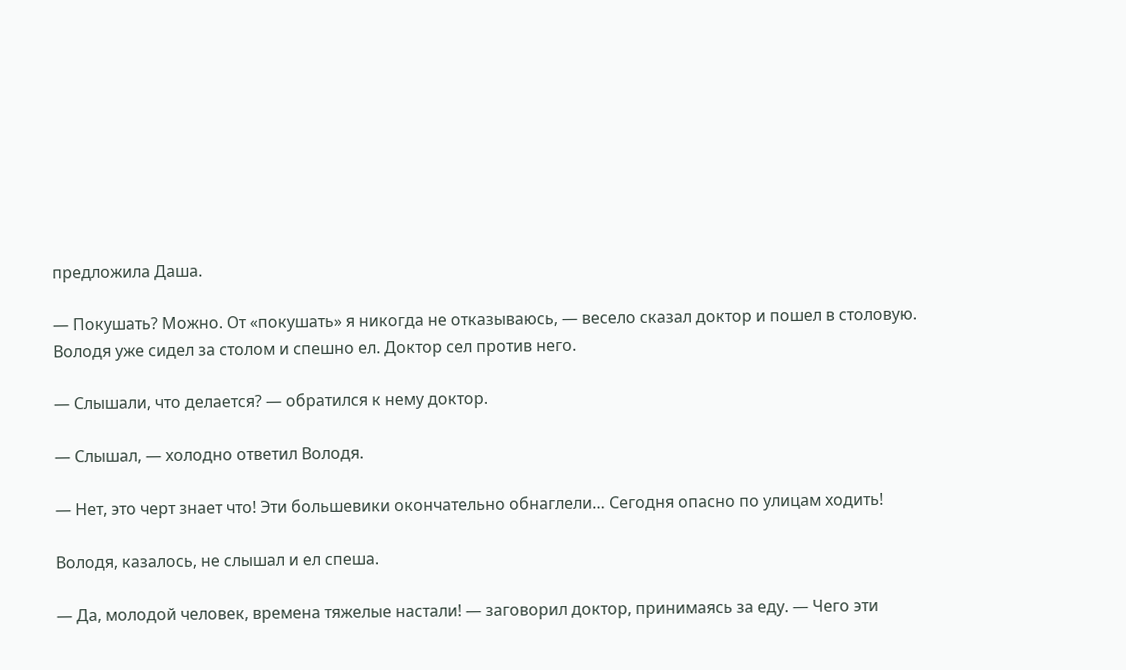предложила Даша.

— Покушать? Можно. От «покушать» я никогда не отказываюсь, — весело сказал доктор и пошел в столовую. Володя уже сидел за столом и спешно ел. Доктор сел против него.

— Слышали, что делается? — обратился к нему доктор.

— Слышал, — холодно ответил Володя.

— Нет, это черт знает что! Эти большевики окончательно обнаглели… Сегодня опасно по улицам ходить!

Володя, казалось, не слышал и ел спеша.

— Да, молодой человек, времена тяжелые настали! — заговорил доктор, принимаясь за еду. — Чего эти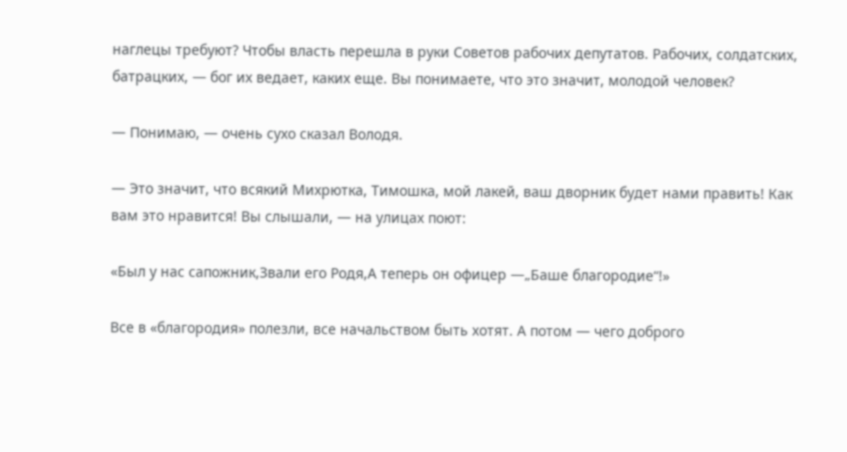наглецы требуют? Чтобы власть перешла в руки Советов рабочих депутатов. Рабочих, солдатских, батрацких, — бог их ведает, каких еще. Вы понимаете, что это значит, молодой человек?

— Понимаю, — очень сухо сказал Володя.

— Это значит, что всякий Михрютка, Тимошка, мой лакей, ваш дворник будет нами править! Как вам это нравится! Вы слышали, — на улицах поют:

«Был у нас сапожник,Звали его Родя,А теперь он офицер —„Баше благородие“!»

Все в «благородия» полезли, все начальством быть хотят. А потом — чего доброго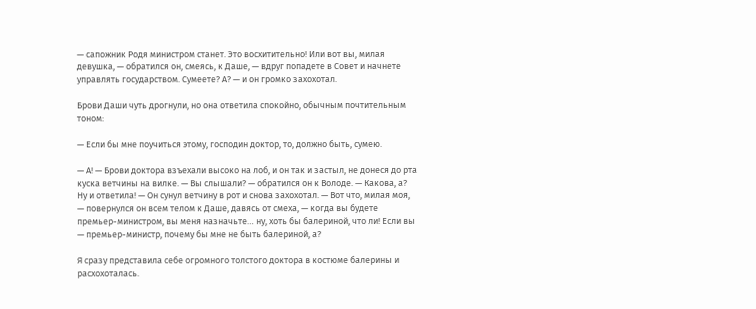— сапожник Родя министром станет. Это восхитительно! Или вот вы, милая девушка, — обратился он, смеясь, к Даше, — вдруг попадете в Совет и начнете управлять государством. Сумеете? А? — и он громко захохотал.

Брови Даши чуть дрогнули, но она ответила спокойно, обычным почтительным тоном:

— Если бы мне поучиться этому, господин доктор, то, должно быть, сумею.

— А! — Брови доктора взъехали высоко на лоб, и он так и застыл, не донеся до рта куска ветчины на вилке. — Вы слышали? — обратился он к Володе. — Какова, а? Ну и ответила! — Он сунул ветчину в рот и снова захохотал. — Вот что, милая моя, — повернулся он всем телом к Даше, давясь от смеха, — когда вы будете премьер-министром, вы меня назначьте… ну, хоть бы балериной, что ли! Если вы — премьер-министр, почему бы мне не быть балериной, а?

Я сразу представила себе огромного толстого доктора в костюме балерины и расхохоталась.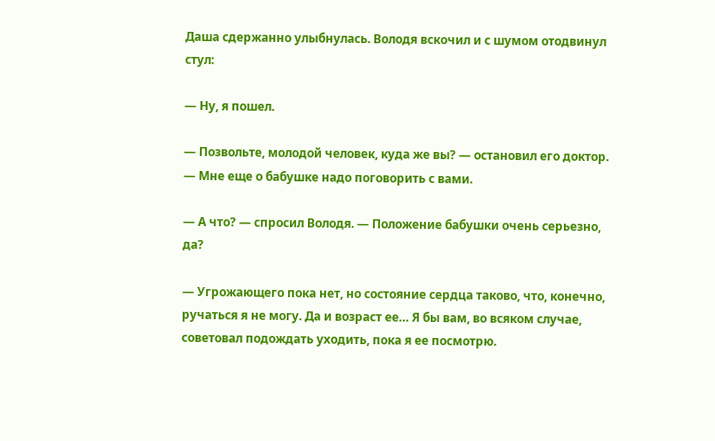Даша сдержанно улыбнулась. Володя вскочил и с шумом отодвинул стул:

— Ну, я пошел.

— Позвольте, молодой человек, куда же вы? — остановил его доктор. — Мне еще о бабушке надо поговорить с вами.

— А что? — спросил Володя. — Положение бабушки очень серьезно, да?

— Угрожающего пока нет, но состояние сердца таково, что, конечно, ручаться я не могу. Да и возраст ее… Я бы вам, во всяком случае, советовал подождать уходить, пока я ее посмотрю.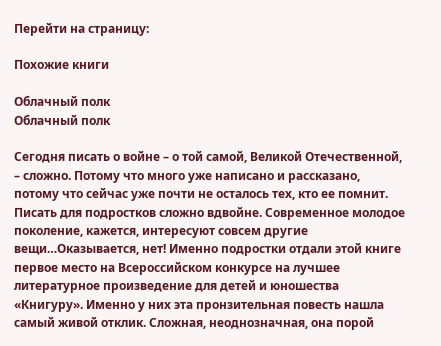Перейти на страницу:

Похожие книги

Облачный полк
Облачный полк

Сегодня писать о войне – о той самой, Великой Отечественной, – сложно. Потому что много уже написано и рассказано, потому что сейчас уже почти не осталось тех, кто ее помнит. Писать для подростков сложно вдвойне. Современное молодое поколение, кажется, интересуют совсем другие вещи…Оказывается, нет! Именно подростки отдали этой книге первое место на Всероссийском конкурсе на лучшее литературное произведение для детей и юношества «Книгуру». Именно у них эта пронзительная повесть нашла самый живой отклик. Сложная, неоднозначная, она порой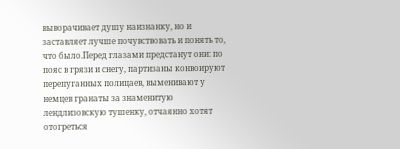выворачивает душу наизнанку, но и заставляет лучше почувствовать и понять то, что было.Перед глазами предстанут они: по пояс в грязи и снегу, партизаны конвоируют перепуганных полицаев, выменивают у немцев гранаты за знаменитую лендлизовскую тушенку, отчаянно хотят отогреться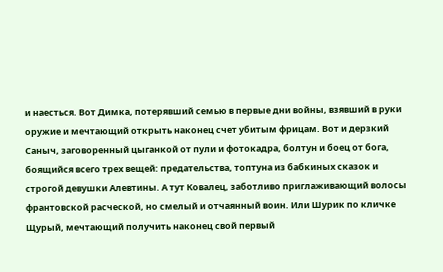и наесться. Вот Димка, потерявший семью в первые дни войны, взявший в руки оружие и мечтающий открыть наконец счет убитым фрицам. Вот и дерзкий Саныч, заговоренный цыганкой от пули и фотокадра, болтун и боец от бога, боящийся всего трех вещей: предательства, топтуна из бабкиных сказок и строгой девушки Алевтины. А тут Ковалец, заботливо приглаживающий волосы франтовской расческой, но смелый и отчаянный воин. Или Шурик по кличке Щурый, мечтающий получить наконец свой первый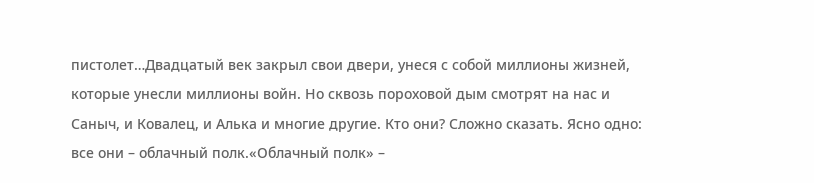пистолет…Двадцатый век закрыл свои двери, унеся с собой миллионы жизней, которые унесли миллионы войн. Но сквозь пороховой дым смотрят на нас и Саныч, и Ковалец, и Алька и многие другие. Кто они? Сложно сказать. Ясно одно: все они – облачный полк.«Облачный полк» –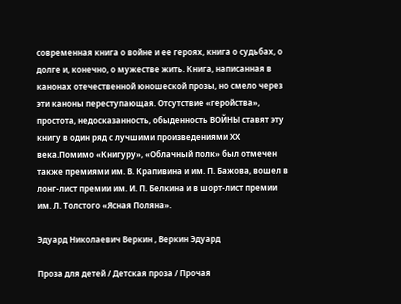современная книга о войне и ее героях, книга о судьбах, о долге и, конечно, о мужестве жить. Книга, написанная в канонах отечественной юношеской прозы, но смело через эти каноны переступающая. Отсутствие «геройства», простота, недосказанность, обыденность ВОЙНЫ ставят эту книгу в один ряд с лучшими произведениями ХХ века.Помимо «Книгуру», «Облачный полк» был отмечен также премиями им. В. Крапивина и им. П. Бажова, вошел в лонг-лист премии им. И. П. Белкина и в шорт-лист премии им. Л. Толстого «Ясная Поляна».

Эдуард Николаевич Веркин , Веркин Эдуард

Проза для детей / Детская проза / Прочая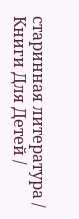старинная литература / Книги Для Детей /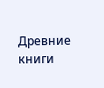Древние книги